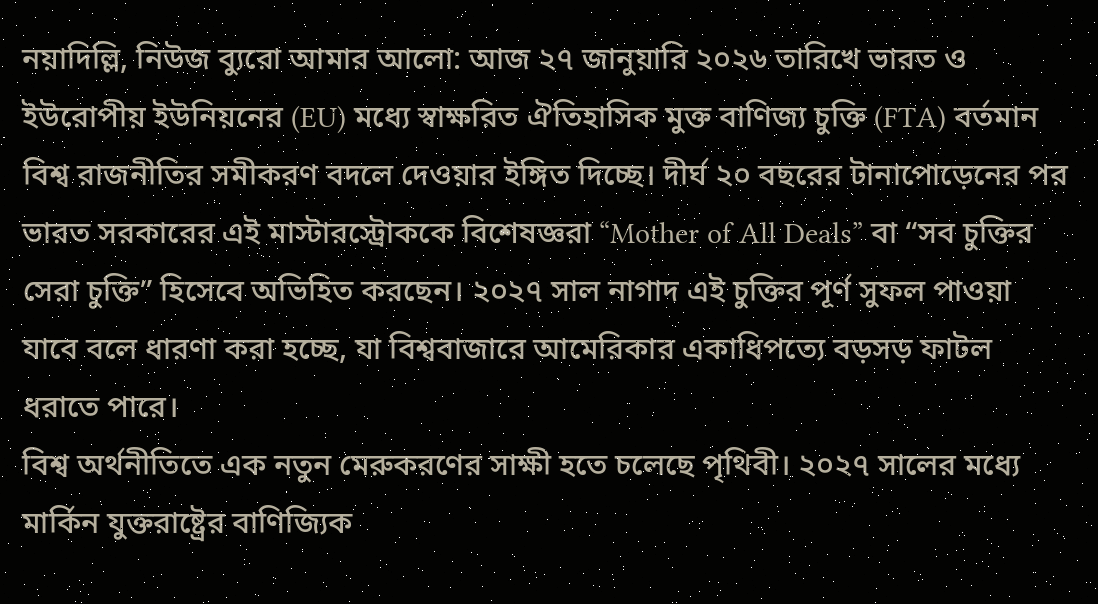নয়াদিল্লি, নিউজ ব্যুরো আমার আলো: আজ ২৭ জানুয়ারি ২০২৬ তারিখে ভারত ও ইউরোপীয় ইউনিয়নের (EU) মধ্যে স্বাক্ষরিত ঐতিহাসিক মুক্ত বাণিজ্য চুক্তি (FTA) বর্তমান বিশ্ব রাজনীতির সমীকরণ বদলে দেওয়ার ইঙ্গিত দিচ্ছে। দীর্ঘ ২০ বছরের টানাপোড়েনের পর ভারত সরকারের এই মাস্টারস্ট্রোককে বিশেষজ্ঞরা “Mother of All Deals” বা “সব চুক্তির সেরা চুক্তি” হিসেবে অভিহিত করছেন। ২০২৭ সাল নাগাদ এই চুক্তির পূর্ণ সুফল পাওয়া যাবে বলে ধারণা করা হচ্ছে, যা বিশ্ববাজারে আমেরিকার একাধিপত্যে বড়সড় ফাটল ধরাতে পারে।
বিশ্ব অর্থনীতিতে এক নতুন মেরুকরণের সাক্ষী হতে চলেছে পৃথিবী। ২০২৭ সালের মধ্যে মার্কিন যুক্তরাষ্ট্রের বাণিজ্যিক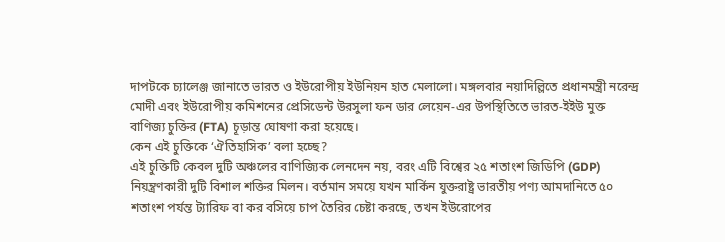দাপটকে চ্যালেঞ্জ জানাতে ভারত ও ইউরোপীয় ইউনিয়ন হাত মেলালো। মঙ্গলবার নয়াদিল্লিতে প্রধানমন্ত্রী নরেন্দ্র মোদী এবং ইউরোপীয় কমিশনের প্রেসিডেন্ট উরসুলা ফন ডার লেয়েন-এর উপস্থিতিতে ভারত-ইইউ মুক্ত বাণিজ্য চুক্তির (FTA) চূড়ান্ত ঘোষণা করা হয়েছে।
কেন এই চুক্তিকে ‘ঐতিহাসিক’ বলা হচ্ছে?
এই চুক্তিটি কেবল দুটি অঞ্চলের বাণিজ্যিক লেনদেন নয়, বরং এটি বিশ্বের ২৫ শতাংশ জিডিপি (GDP) নিয়ন্ত্রণকারী দুটি বিশাল শক্তির মিলন। বর্তমান সময়ে যখন মার্কিন যুক্তরাষ্ট্র ভারতীয় পণ্য আমদানিতে ৫০ শতাংশ পর্যন্ত ট্যারিফ বা কর বসিয়ে চাপ তৈরির চেষ্টা করছে, তখন ইউরোপের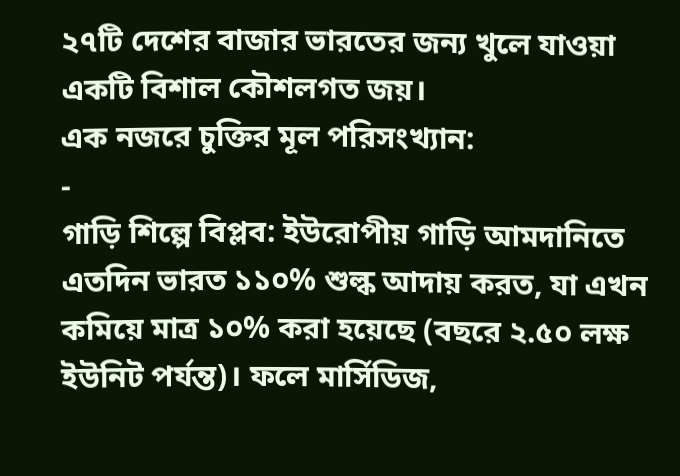২৭টি দেশের বাজার ভারতের জন্য খুলে যাওয়া একটি বিশাল কৌশলগত জয়।
এক নজরে চুক্তির মূল পরিসংখ্যান:
-
গাড়ি শিল্পে বিপ্লব: ইউরোপীয় গাড়ি আমদানিতে এতদিন ভারত ১১০% শুল্ক আদায় করত, যা এখন কমিয়ে মাত্র ১০% করা হয়েছে (বছরে ২.৫০ লক্ষ ইউনিট পর্যন্ত)। ফলে মার্সিডিজ,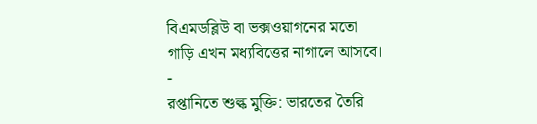বিএমডব্লিউ বা ভক্সওয়াগনের মতো গাড়ি এখন মধ্যবিত্তের নাগালে আসবে।
-
রপ্তানিতে শুল্ক মুক্তি: ভারতের তৈরি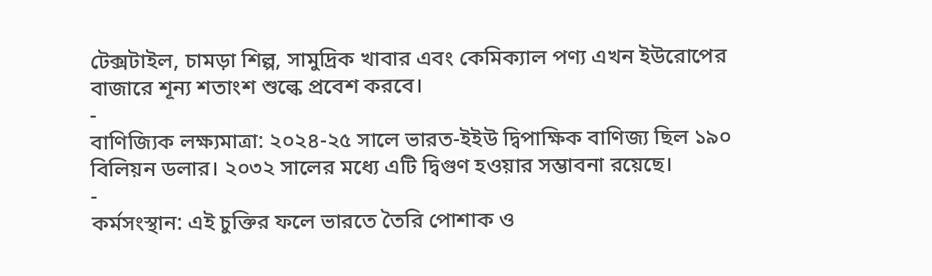টেক্সটাইল, চামড়া শিল্প, সামুদ্রিক খাবার এবং কেমিক্যাল পণ্য এখন ইউরোপের বাজারে শূন্য শতাংশ শুল্কে প্রবেশ করবে।
-
বাণিজ্যিক লক্ষ্যমাত্রা: ২০২৪-২৫ সালে ভারত-ইইউ দ্বিপাক্ষিক বাণিজ্য ছিল ১৯০ বিলিয়ন ডলার। ২০৩২ সালের মধ্যে এটি দ্বিগুণ হওয়ার সম্ভাবনা রয়েছে।
-
কর্মসংস্থান: এই চুক্তির ফলে ভারতে তৈরি পোশাক ও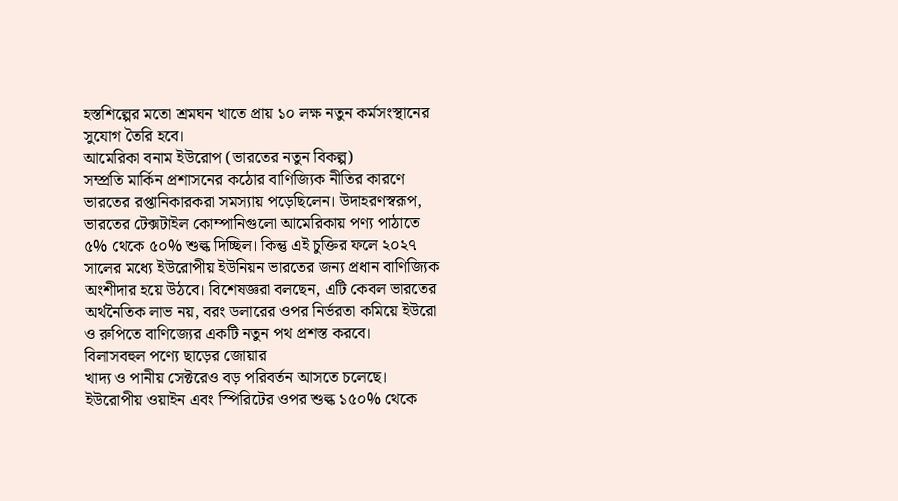হস্তশিল্পের মতো শ্রমঘন খাতে প্রায় ১০ লক্ষ নতুন কর্মসংস্থানের সুযোগ তৈরি হবে।
আমেরিকা বনাম ইউরোপ (ভারতের নতুন বিকল্প)
সম্প্রতি মার্কিন প্রশাসনের কঠোর বাণিজ্যিক নীতির কারণে ভারতের রপ্তানিকারকরা সমস্যায় পড়েছিলেন। উদাহরণস্বরূপ, ভারতের টেক্সটাইল কোম্পানিগুলো আমেরিকায় পণ্য পাঠাতে ৫% থেকে ৫০% শুল্ক দিচ্ছিল। কিন্তু এই চুক্তির ফলে ২০২৭ সালের মধ্যে ইউরোপীয় ইউনিয়ন ভারতের জন্য প্রধান বাণিজ্যিক অংশীদার হয়ে উঠবে। বিশেষজ্ঞরা বলছেন, এটি কেবল ভারতের অর্থনৈতিক লাভ নয়, বরং ডলারের ওপর নির্ভরতা কমিয়ে ইউরো ও রুপিতে বাণিজ্যের একটি নতুন পথ প্রশস্ত করবে।
বিলাসবহুল পণ্যে ছাড়ের জোয়ার
খাদ্য ও পানীয় সেক্টরেও বড় পরিবর্তন আসতে চলেছে। ইউরোপীয় ওয়াইন এবং স্পিরিটের ওপর শুল্ক ১৫০% থেকে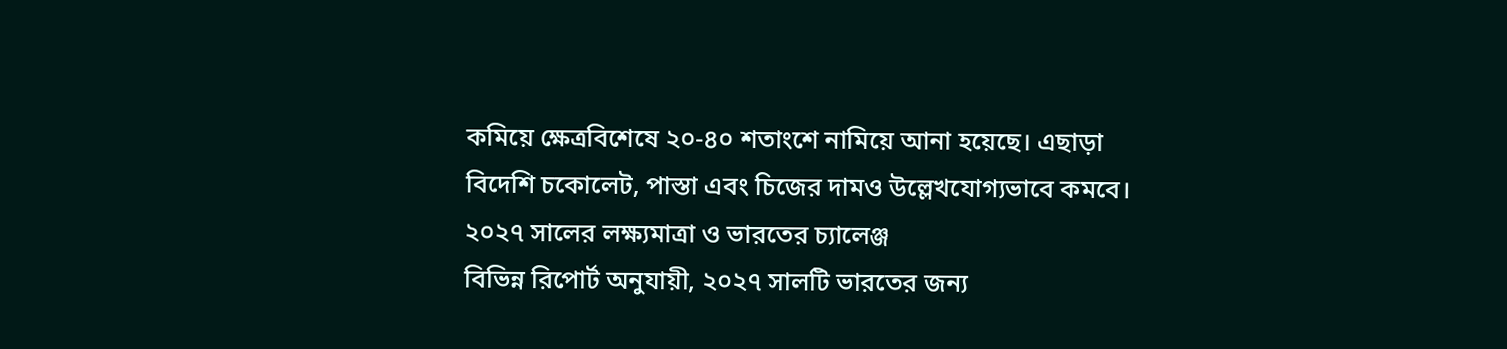কমিয়ে ক্ষেত্রবিশেষে ২০-৪০ শতাংশে নামিয়ে আনা হয়েছে। এছাড়া বিদেশি চকোলেট, পাস্তা এবং চিজের দামও উল্লেখযোগ্যভাবে কমবে।
২০২৭ সালের লক্ষ্যমাত্রা ও ভারতের চ্যালেঞ্জ
বিভিন্ন রিপোর্ট অনুযায়ী, ২০২৭ সালটি ভারতের জন্য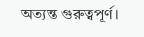অত্যন্ত গুরুত্বপূর্ণ।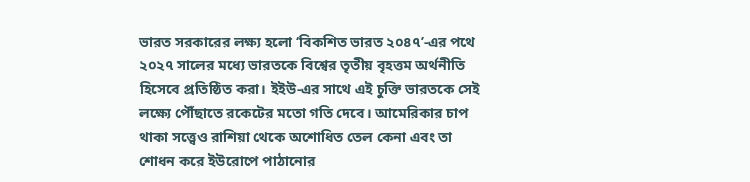ভারত সরকারের লক্ষ্য হলো ‘বিকশিত ভারত ২০৪৭’-এর পথে ২০২৭ সালের মধ্যে ভারতকে বিশ্বের তৃতীয় বৃহত্তম অর্থনীতি হিসেবে প্রতিষ্ঠিত করা। ইইউ-এর সাথে এই চুক্তি ভারতকে সেই লক্ষ্যে পৌঁছাতে রকেটের মতো গতি দেবে। আমেরিকার চাপ থাকা সত্ত্বেও রাশিয়া থেকে অশোধিত তেল কেনা এবং তা শোধন করে ইউরোপে পাঠানোর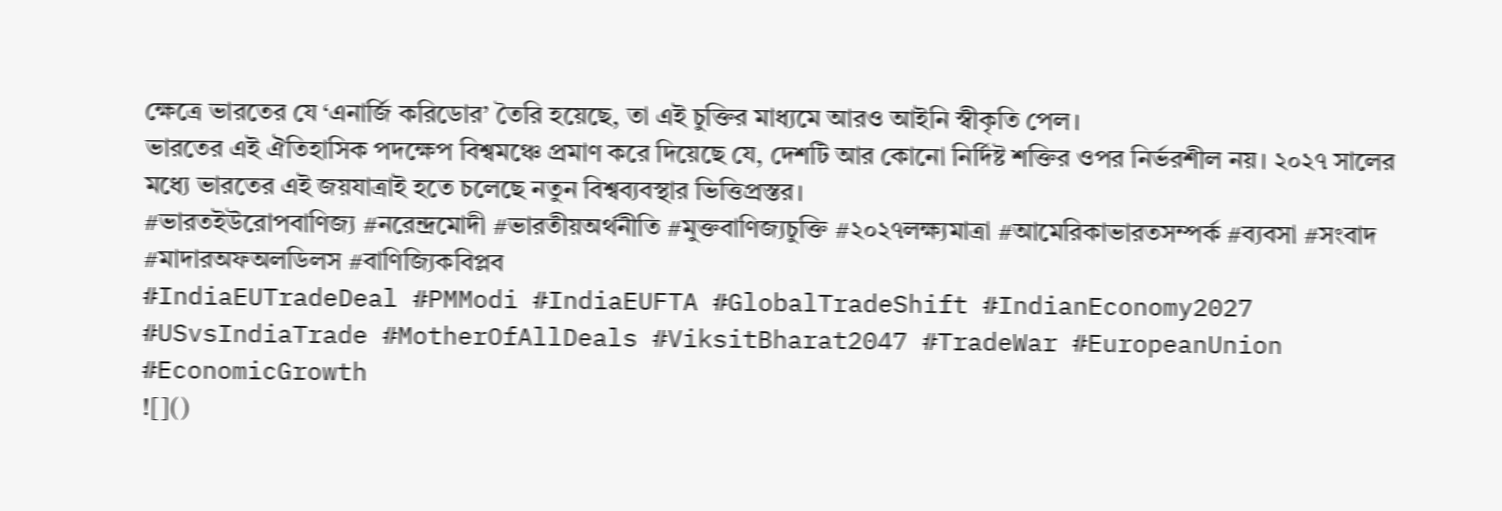ক্ষেত্রে ভারতের যে ‘এনার্জি করিডোর’ তৈরি হয়েছে, তা এই চুক্তির মাধ্যমে আরও আইনি স্বীকৃতি পেল।
ভারতের এই ঐতিহাসিক পদক্ষেপ বিশ্বমঞ্চে প্রমাণ করে দিয়েছে যে, দেশটি আর কোনো নির্দিষ্ট শক্তির ওপর নির্ভরশীল নয়। ২০২৭ সালের মধ্যে ভারতের এই জয়যাত্রাই হতে চলেছে নতুন বিশ্বব্যবস্থার ভিত্তিপ্রস্তর।
#ভারতইউরোপবাণিজ্য #নরেন্দ্রমোদী #ভারতীয়অর্থনীতি #মুক্তবাণিজ্যচুক্তি #২০২৭লক্ষ্যমাত্রা #আমেরিকাভারতসম্পর্ক #ব্যবসা #সংবাদ #মাদারঅফঅলডিলস #বাণিজ্যিকবিপ্লব
#IndiaEUTradeDeal #PMModi #IndiaEUFTA #GlobalTradeShift #IndianEconomy2027 #USvsIndiaTrade #MotherOfAllDeals #ViksitBharat2047 #TradeWar #EuropeanUnion #EconomicGrowth
![]()